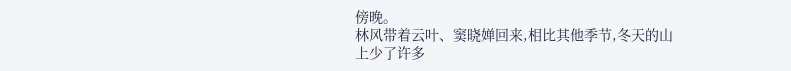傍晚。
林风带着云叶、窦晓婵回来,相比其他季节,冬天的山上少了许多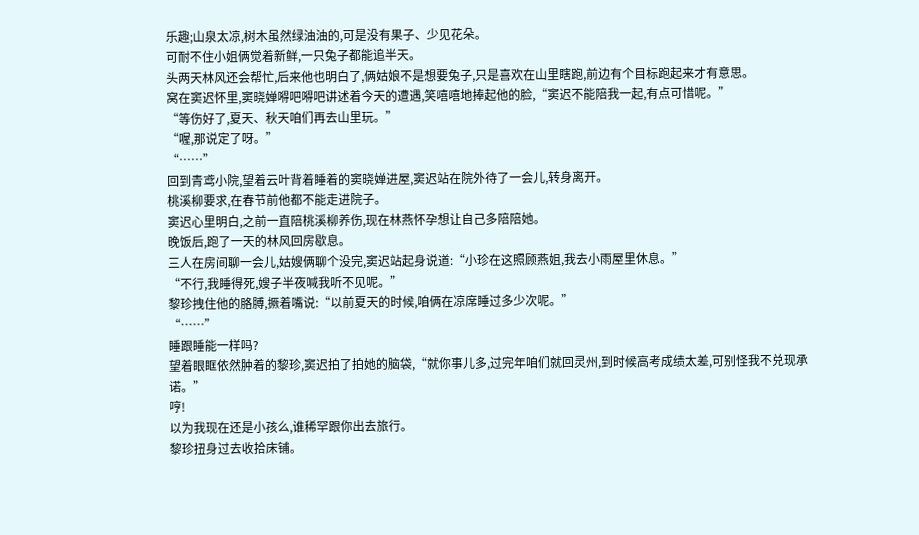乐趣;山泉太凉,树木虽然绿油油的,可是没有果子、少见花朵。
可耐不住小姐俩觉着新鲜,一只兔子都能追半天。
头两天林风还会帮忙,后来他也明白了,俩姑娘不是想要兔子,只是喜欢在山里瞎跑,前边有个目标跑起来才有意思。
窝在窦迟怀里,窦晓婵嘚吧嘚吧讲述着今天的遭遇,笑嘻嘻地捧起他的脸,“窦迟不能陪我一起,有点可惜呢。”
“等伤好了,夏天、秋天咱们再去山里玩。”
“喔,那说定了呀。”
“……”
回到青鸢小院,望着云叶背着睡着的窦晓婵进屋,窦迟站在院外待了一会儿,转身离开。
桃溪柳要求,在春节前他都不能走进院子。
窦迟心里明白,之前一直陪桃溪柳养伤,现在林燕怀孕想让自己多陪陪她。
晚饭后,跑了一天的林风回房歇息。
三人在房间聊一会儿,姑嫂俩聊个没完,窦迟站起身说道:“小珍在这照顾燕姐,我去小雨屋里休息。”
“不行,我睡得死,嫂子半夜喊我听不见呢。”
黎珍拽住他的胳膊,撅着嘴说:“以前夏天的时候,咱俩在凉席睡过多少次呢。”
“……”
睡跟睡能一样吗?
望着眼眶依然肿着的黎珍,窦迟拍了拍她的脑袋,“就你事儿多,过完年咱们就回灵州,到时候高考成绩太差,可别怪我不兑现承诺。”
哼!
以为我现在还是小孩么,谁稀罕跟你出去旅行。
黎珍扭身过去收拾床铺。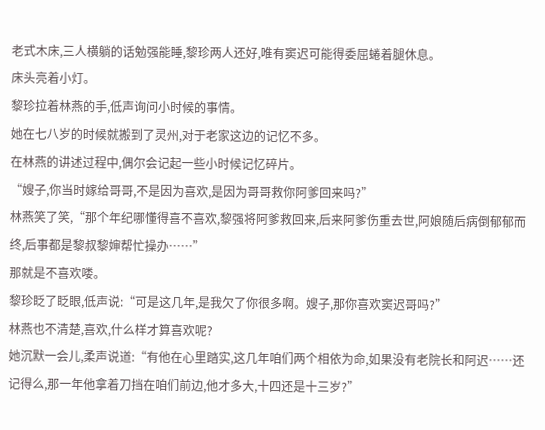老式木床,三人横躺的话勉强能睡,黎珍两人还好,唯有窦迟可能得委屈蜷着腿休息。
床头亮着小灯。
黎珍拉着林燕的手,低声询问小时候的事情。
她在七八岁的时候就搬到了灵州,对于老家这边的记忆不多。
在林燕的讲述过程中,偶尔会记起一些小时候记忆碎片。
“嫂子,你当时嫁给哥哥,不是因为喜欢,是因为哥哥救你阿爹回来吗?”
林燕笑了笑,“那个年纪哪懂得喜不喜欢,黎强将阿爹救回来,后来阿爹伤重去世,阿娘随后病倒郁郁而终,后事都是黎叔黎婶帮忙操办……”
那就是不喜欢喽。
黎珍眨了眨眼,低声说:“可是这几年,是我欠了你很多啊。嫂子,那你喜欢窦迟哥吗?”
林燕也不清楚,喜欢,什么样才算喜欢呢?
她沉默一会儿,柔声说道:“有他在心里踏实,这几年咱们两个相依为命,如果没有老院长和阿迟……还记得么,那一年他拿着刀挡在咱们前边,他才多大,十四还是十三岁?”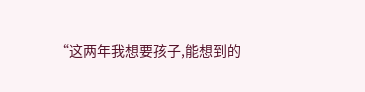“这两年我想要孩子,能想到的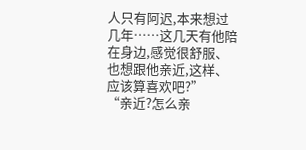人只有阿迟,本来想过几年……这几天有他陪在身边,感觉很舒服、也想跟他亲近,这样、应该算喜欢吧?”
“亲近?怎么亲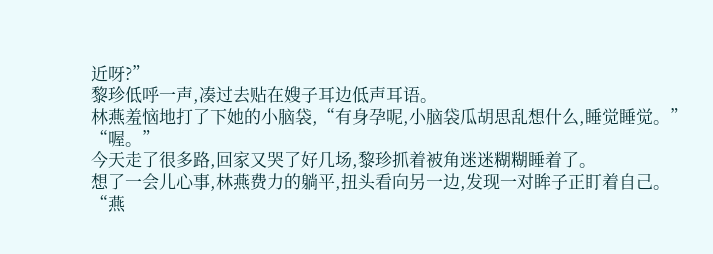近呀?”
黎珍低呼一声,凑过去贴在嫂子耳边低声耳语。
林燕羞恼地打了下她的小脑袋,“有身孕呢,小脑袋瓜胡思乱想什么,睡觉睡觉。”
“喔。”
今天走了很多路,回家又哭了好几场,黎珍抓着被角迷迷糊糊睡着了。
想了一会儿心事,林燕费力的躺平,扭头看向另一边,发现一对眸子正盯着自己。
“燕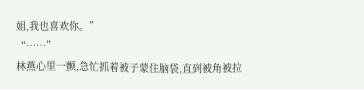姐,我也喜欢你。”
“……”
林燕心里一颤,急忙抓着被子蒙住脑袋,直到被角被拉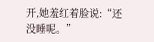开,她羞红着脸说:“还没睡呢。”